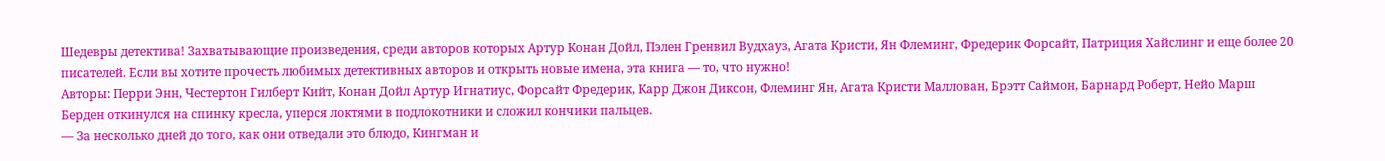Шедевры детектива! Захватывающие произведения, среди авторов которых Артур Конан Дойл, Пэлен Гренвил Вудхауз, Агата Кристи, Ян Флеминг, Фредерик Форсайт, Патриция Хайслинг и еще более 20 писателей. Если вы хотите прочесть любимых детективных авторов и открыть новые имена, эта книга — то, что нужно!
Авторы: Перри Энн, Честертон Гилберт Кийт, Конан Дойл Артур Игнатиус, Форсайт Фредерик, Карр Джон Диксон, Флеминг Ян, Агата Кристи Маллован, Брэтт Саймон, Барнард Роберт, Нейо Марш
Берден откинулся на спинку кресла, уперся локтями в подлокотники и сложил кончики пальцев.
— За несколько дней до того, как они отведали это блюдо, Кингман и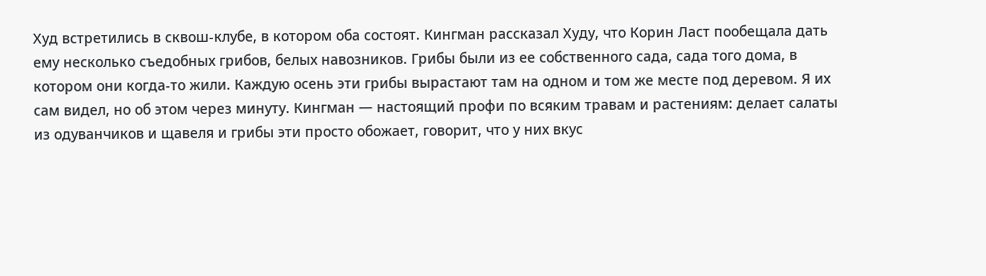Худ встретились в сквош-клубе, в котором оба состоят. Кингман рассказал Худу, что Корин Ласт пообещала дать ему несколько съедобных грибов, белых навозников. Грибы были из ее собственного сада, сада того дома, в котором они когда-то жили. Каждую осень эти грибы вырастают там на одном и том же месте под деревом. Я их сам видел, но об этом через минуту. Кингман — настоящий профи по всяким травам и растениям: делает салаты из одуванчиков и щавеля и грибы эти просто обожает, говорит, что у них вкус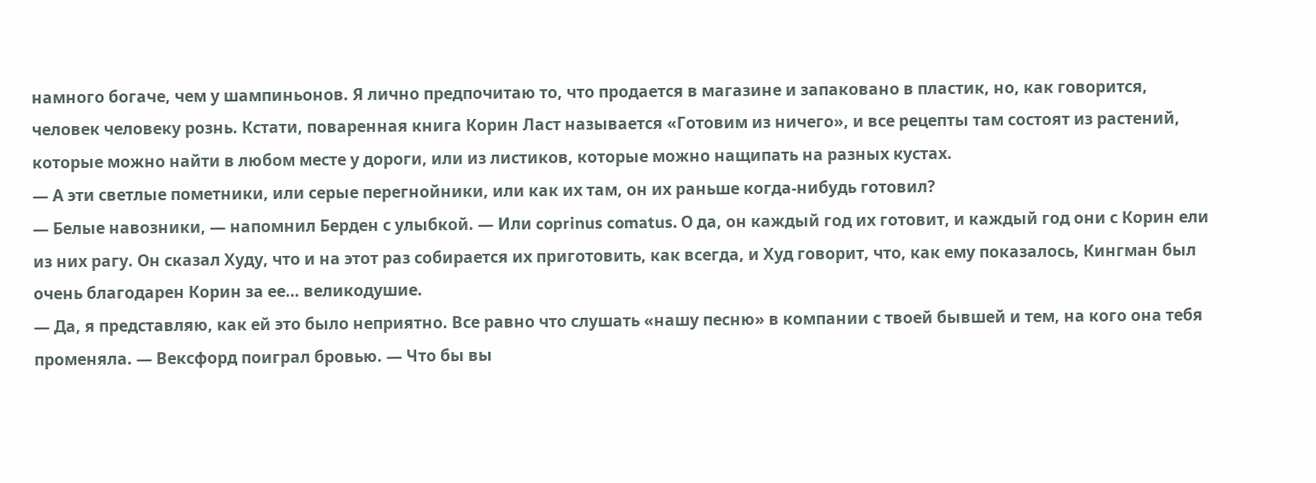намного богаче, чем у шампиньонов. Я лично предпочитаю то, что продается в магазине и запаковано в пластик, но, как говорится, человек человеку рознь. Кстати, поваренная книга Корин Ласт называется «Готовим из ничего», и все рецепты там состоят из растений, которые можно найти в любом месте у дороги, или из листиков, которые можно нащипать на разных кустах.
— А эти светлые пометники, или серые перегнойники, или как их там, он их раньше когда-нибудь готовил?
— Белые навозники, — напомнил Берден с улыбкой. — Или coprinus comatus. О да, он каждый год их готовит, и каждый год они с Корин ели из них рагу. Он сказал Худу, что и на этот раз собирается их приготовить, как всегда, и Худ говорит, что, как ему показалось, Кингман был очень благодарен Корин за ее… великодушие.
— Да, я представляю, как ей это было неприятно. Все равно что слушать «нашу песню» в компании с твоей бывшей и тем, на кого она тебя променяла. — Вексфорд поиграл бровью. — Что бы вы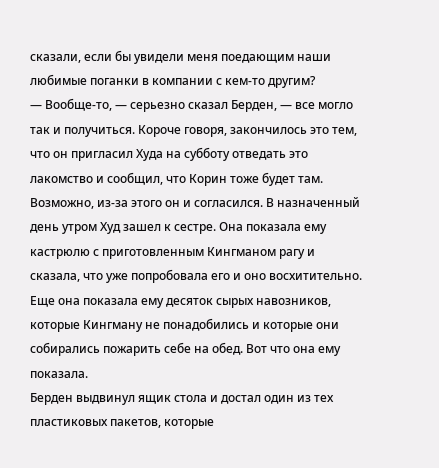сказали, если бы увидели меня поедающим наши любимые поганки в компании с кем-то другим?
— Вообще-то, — серьезно сказал Берден, — все могло так и получиться. Короче говоря, закончилось это тем, что он пригласил Худа на субботу отведать это лакомство и сообщил, что Корин тоже будет там. Возможно, из-за этого он и согласился. В назначенный день утром Худ зашел к сестре. Она показала ему кастрюлю с приготовленным Кингманом рагу и сказала, что уже попробовала его и оно восхитительно. Еще она показала ему десяток сырых навозников, которые Кингману не понадобились и которые они собирались пожарить себе на обед. Вот что она ему показала.
Берден выдвинул ящик стола и достал один из тех пластиковых пакетов, которые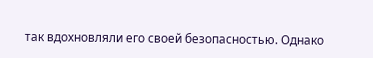так вдохновляли его своей безопасностью. Однако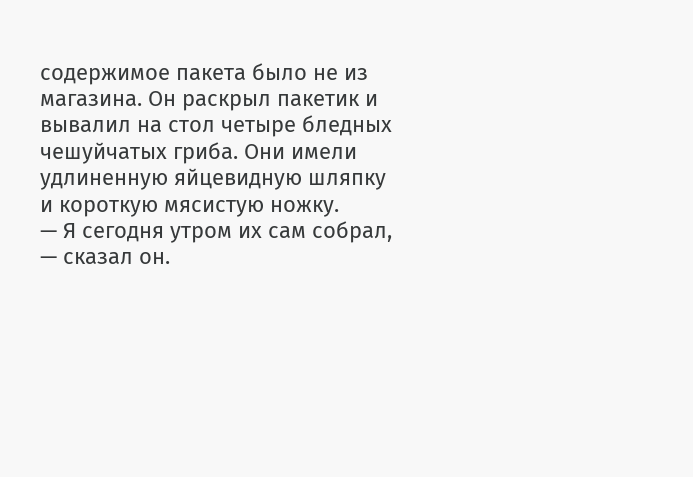содержимое пакета было не из магазина. Он раскрыл пакетик и вывалил на стол четыре бледных чешуйчатых гриба. Они имели удлиненную яйцевидную шляпку и короткую мясистую ножку.
— Я сегодня утром их сам собрал, — сказал он.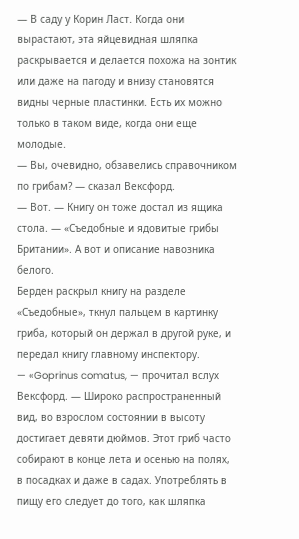— В саду у Корин Ласт. Когда они вырастают, эта яйцевидная шляпка раскрывается и делается похожа на зонтик или даже на пагоду и внизу становятся видны черные пластинки. Есть их можно только в таком виде, когда они еще молодые.
— Вы, очевидно, обзавелись справочником по грибам? — сказал Вексфорд.
— Вот. — Книгу он тоже достал из ящика стола. — «Съедобные и ядовитые грибы Британии». А вот и описание навозника белого.
Берден раскрыл книгу на разделе «Съедобные», ткнул пальцем в картинку гриба, который он держал в другой руке, и передал книгу главному инспектору.
— «Goprinus comatus, — прочитал вслух Вексфорд. — Широко распространенный вид, во взрослом состоянии в высоту достигает девяти дюймов. Этот гриб часто собирают в конце лета и осенью на полях, в посадках и даже в садах. Употреблять в пищу его следует до того, как шляпка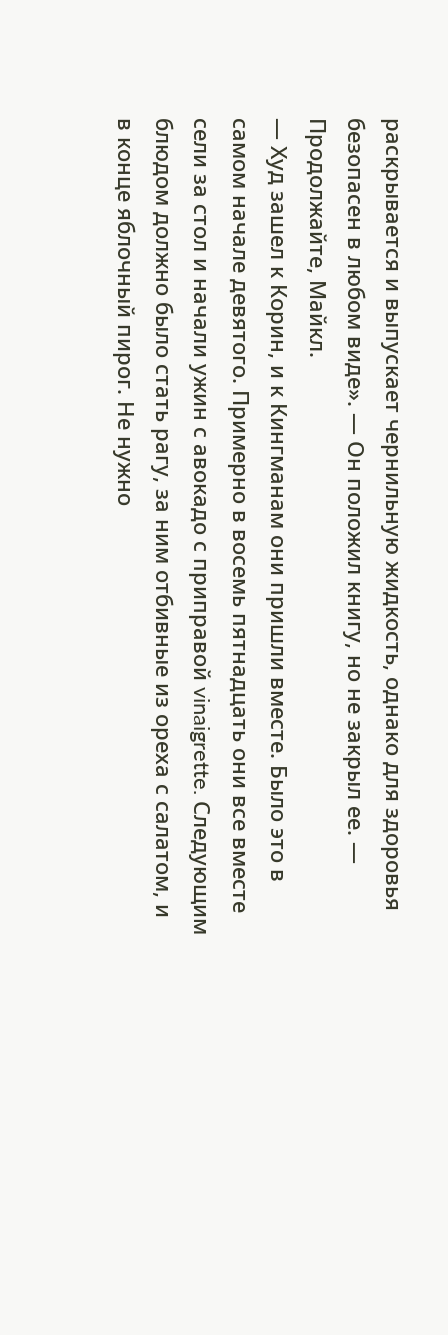раскрывается и выпускает чернильную жидкость, однако для здоровья безопасен в любом виде». — Он положил книгу, но не закрыл ее. — Продолжайте, Майкл.
— Худ зашел к Корин, и к Кингманам они пришли вместе. Было это в самом начале девятого. Примерно в восемь пятнадцать они все вместе сели за стол и начали ужин с авокадо с приправой vinaigrette. Следующим блюдом должно было стать рагу, за ним отбивные из ореха с салатом, и в конце яблочный пирог. Не нужно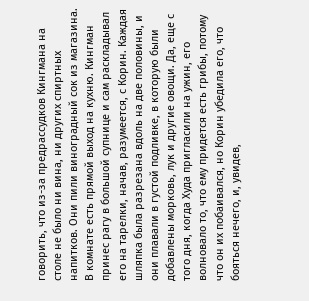говорить, что из-за предрассудков Кингмана на столе не было ни вина, ни других спиртных напитков. Они пили виноградный сок из магазина. В комнате есть прямой выход на кухню. Кингман принес рагу в большой супнице и сам раскладывал его на тарелки, начав, разумеется, с Корин. Каждая шляпка была разрезана вдоль на две половины, и они плавали в густой подливке, в которую были добавлены морковь, лук и другие овощи. Да, еще с того дня, когда Худа пригласили на ужин, его волновало то, что ему придется есть грибы, потому что он их побаивался, но Корин убедила его, что бояться нечего, и, увидев,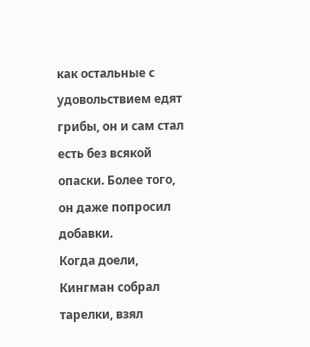как остальные с удовольствием едят грибы, он и сам стал есть без всякой опаски. Более того, он даже попросил добавки.
Когда доели, Кингман собрал тарелки, взял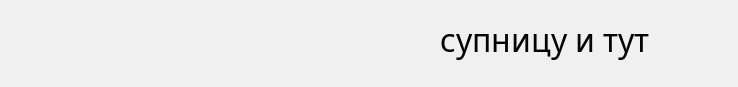супницу и тут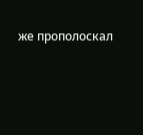же прополоскал